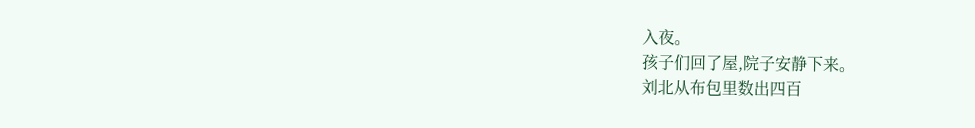入夜。
孩子们回了屋,院子安静下来。
刘北从布包里数出四百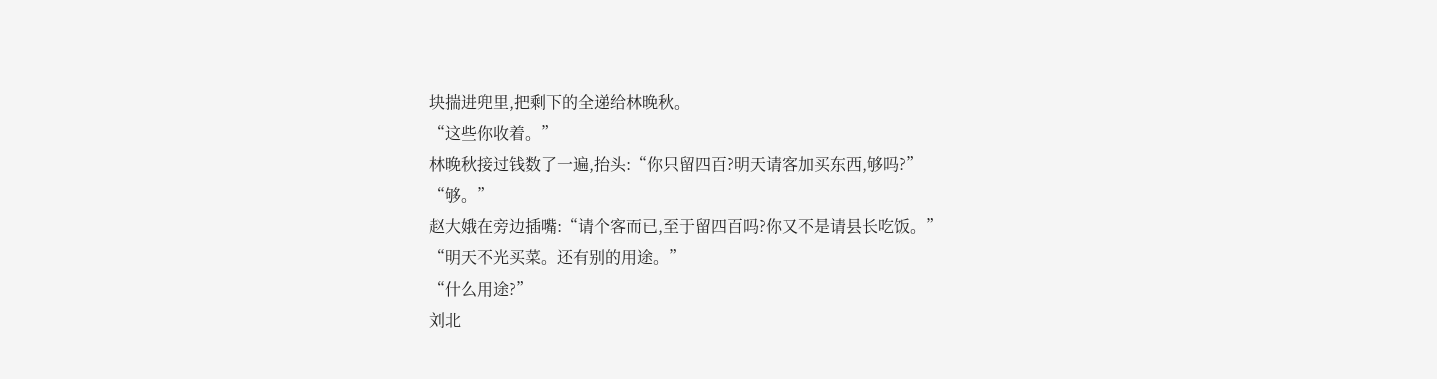块揣进兜里,把剩下的全递给林晚秋。
“这些你收着。”
林晚秋接过钱数了一遍,抬头:“你只留四百?明天请客加买东西,够吗?”
“够。”
赵大娥在旁边插嘴:“请个客而已,至于留四百吗?你又不是请县长吃饭。”
“明天不光买菜。还有别的用途。”
“什么用途?”
刘北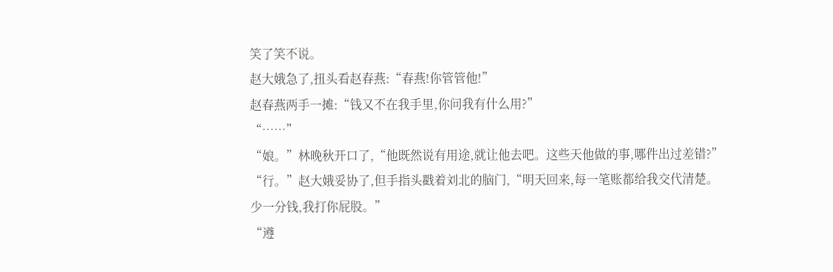笑了笑不说。
赵大娥急了,扭头看赵春燕:“春燕!你管管他!”
赵春燕两手一摊:“钱又不在我手里,你问我有什么用?”
“……”
“娘。”林晚秋开口了,“他既然说有用途,就让他去吧。这些天他做的事,哪件出过差错?”
“行。”赵大娥妥协了,但手指头戳着刘北的脑门,“明天回来,每一笔账都给我交代清楚。少一分钱,我打你屁股。”
“遵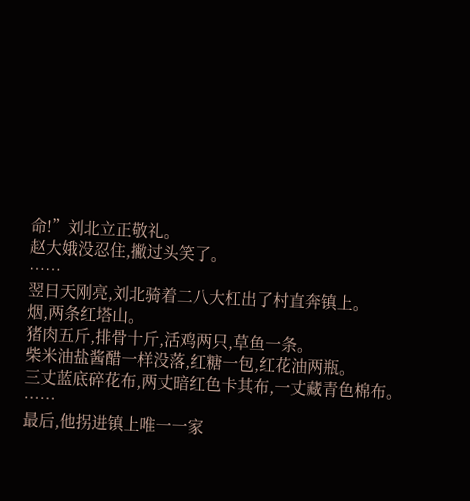命!”刘北立正敬礼。
赵大娥没忍住,撇过头笑了。
……
翌日天刚亮,刘北骑着二八大杠出了村直奔镇上。
烟,两条红塔山。
猪肉五斤,排骨十斤,活鸡两只,草鱼一条。
柴米油盐酱醋一样没落,红糖一包,红花油两瓶。
三丈蓝底碎花布,两丈暗红色卡其布,一丈藏青色棉布。
……
最后,他拐进镇上唯一一家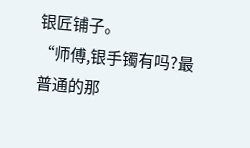银匠铺子。
“师傅,银手镯有吗?最普通的那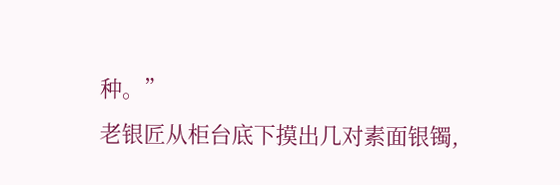种。”
老银匠从柜台底下摸出几对素面银镯,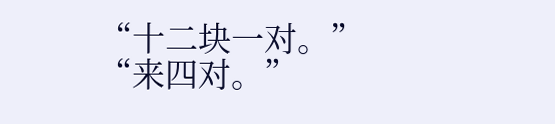“十二块一对。”
“来四对。”